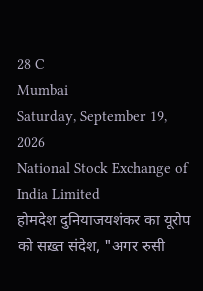28 C
Mumbai
Saturday, September 19, 2026
National Stock Exchange of India Limited
होमदेश दुनियाजयशंकर का यूरोप को सख़्त संदेश, "अगर रुसी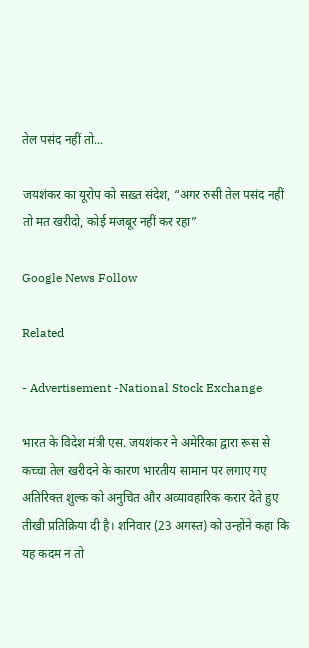तेल पसंद नहीं तो...

जयशंकर का यूरोप को सख़्त संदेश, “अगर रुसी तेल पसंद नहीं तो मत खरीदो, कोई मजबूर नहीं कर रहा”

Google News Follow

Related

- Advertisement -National Stock Exchange

भारत के विदेश मंत्री एस. जयशंकर ने अमेरिका द्वारा रूस से कच्चा तेल खरीदने के कारण भारतीय सामान पर लगाए गए अतिरिक्त शुल्क को अनुचित और अव्यावहारिक करार देते हुए तीखी प्रतिक्रिया दी है। शनिवार (23 अगस्त) को उन्होंने कहा कि यह कदम न तो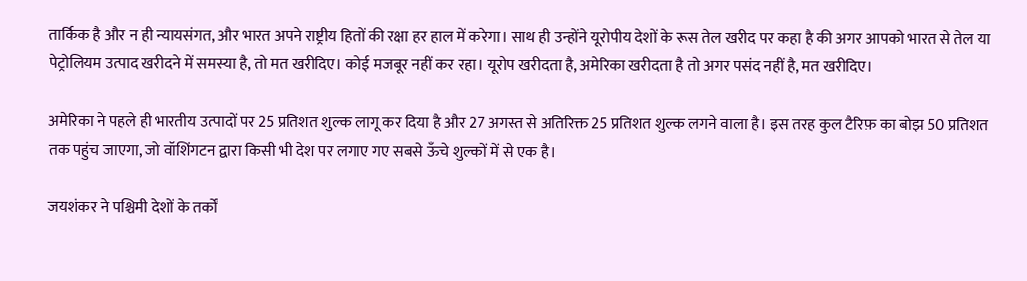तार्किक है और न ही न्यायसंगत, और भारत अपने राष्ट्रीय हितों की रक्षा हर हाल में करेगा। साथ ही उन्होंने यूरोपीय देशों के रूस तेल खरीद पर कहा है की अगर आपको भारत से तेल या पेट्रोलियम उत्पाद खरीदने में समस्या है, तो मत खरीदिए। कोई मजबूर नहीं कर रहा। यूरोप खरीदता है, अमेरिका खरीदता है तो अगर पसंद नहीं है, मत खरीदिए।

अमेरिका ने पहले ही भारतीय उत्पादों पर 25 प्रतिशत शुल्क लागू कर दिया है और 27 अगस्त से अतिरिक्त 25 प्रतिशत शुल्क लगने वाला है। इस तरह कुल टैरिफ़ का बोझ 50 प्रतिशत तक पहुंच जाएगा, जो वॉशिंगटन द्वारा किसी भी देश पर लगाए गए सबसे ऊँचे शुल्कों में से एक है।

जयशंकर ने पश्चिमी देशों के तर्कों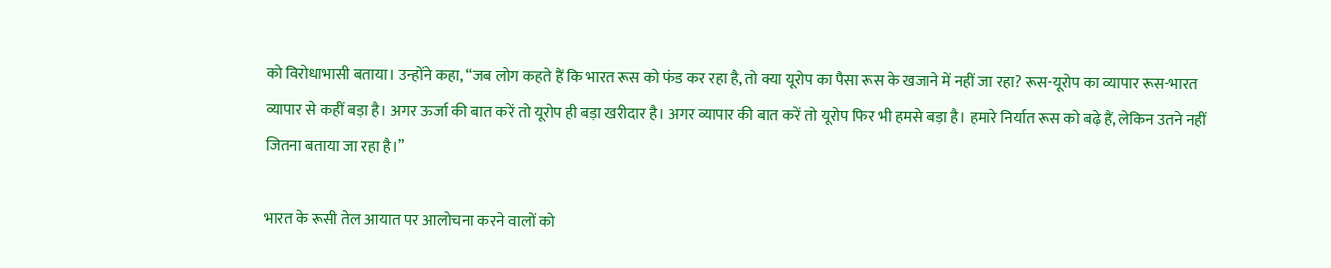को विरोधाभासी बताया। उन्होंने कहा, “जब लोग कहते हैं कि भारत रूस को फंड कर रहा है, तो क्या यूरोप का पैसा रूस के खजाने में नहीं जा रहा? रूस-यूरोप का व्यापार रूस-भारत व्यापार से कहीं बड़ा है। अगर ऊर्जा की बात करें तो यूरोप ही बड़ा खरीदार है। अगर व्यापार की बात करें तो यूरोप फिर भी हमसे बड़ा है। हमारे निर्यात रूस को बढ़े हैं, लेकिन उतने नहीं जितना बताया जा रहा है।”

भारत के रूसी तेल आयात पर आलोचना करने वालों को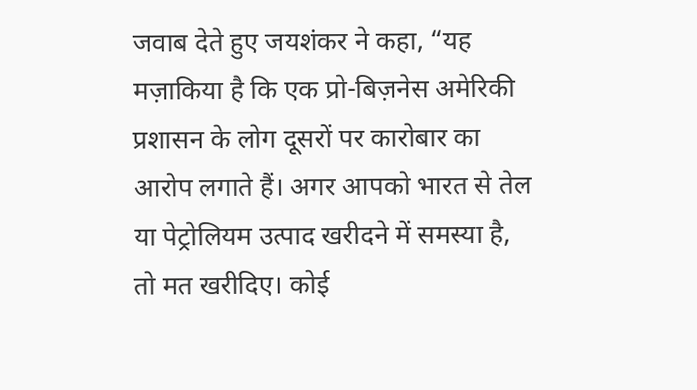जवाब देते हुए जयशंकर ने कहा, “यह मज़ाकिया है कि एक प्रो-बिज़नेस अमेरिकी प्रशासन के लोग दूसरों पर कारोबार का आरोप लगाते हैं। अगर आपको भारत से तेल या पेट्रोलियम उत्पाद खरीदने में समस्या है, तो मत खरीदिए। कोई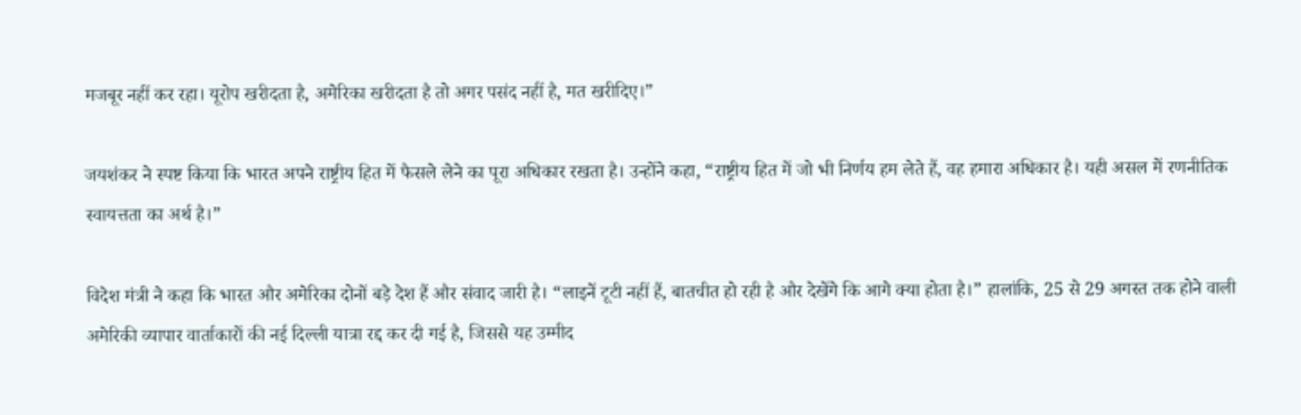मजबूर नहीं कर रहा। यूरोप खरीदता है, अमेरिका खरीदता है तो अगर पसंद नहीं है, मत खरीदिए।”

जयशंकर ने स्पष्ट किया कि भारत अपने राष्ट्रीय हित में फैसले लेने का पूरा अधिकार रखता है। उन्होंने कहा, “राष्ट्रीय हित में जो भी निर्णय हम लेते हैं, वह हमारा अधिकार है। यही असल में रणनीतिक स्वायत्तता का अर्थ है।”

विदेश मंत्री ने कहा कि भारत और अमेरिका दोनों बड़े देश हैं और संवाद जारी है। “लाइनें टूटी नहीं हैं, बातचीत हो रही है और देखेंगे कि आगे क्या होता है।” हालांकि, 25 से 29 अगस्त तक होने वाली अमेरिकी व्यापार वार्ताकारों की नई दिल्ली यात्रा रद्द कर दी गई है, जिससे यह उम्मीद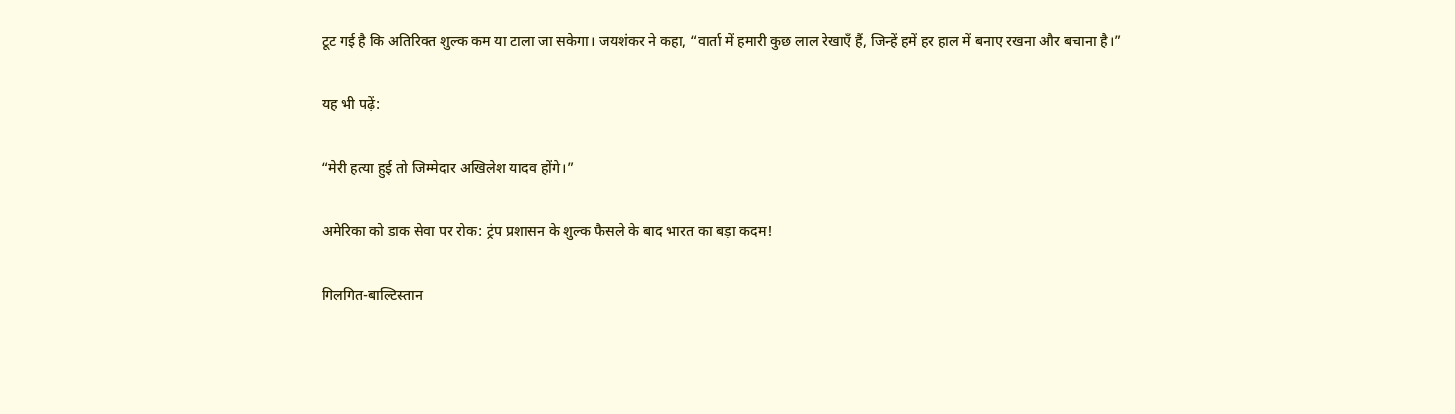टूट गई है कि अतिरिक्त शुल्क कम या टाला जा सकेगा। जयशंकर ने कहा, “वार्ता में हमारी कुछ लाल रेखाएँ हैं, जिन्हें हमें हर हाल में बनाए रखना और बचाना है।”

यह भी पढ़ें:

“मेरी हत्या हुई तो जिम्मेदार अखिलेश यादव होंगे।”

अमेरिका को डाक सेवा पर रोक: ट्रंप प्रशासन के शुल्क फैसले के बाद भारत का बड़ा कदम!

गिलगित-बाल्टिस्तान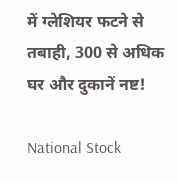में ग्लेशियर फटने से तबाही, 300 से अधिक घर और दुकानें नष्ट!

National Stock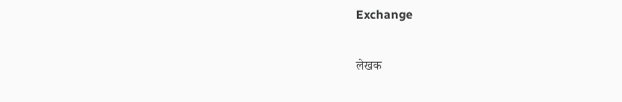Exchange

लेखक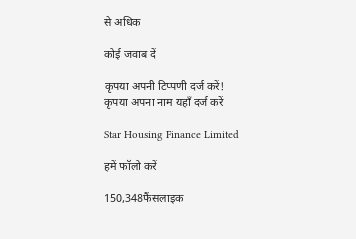से अधिक

कोई जवाब दें

कृपया अपनी टिप्पणी दर्ज करें!
कृपया अपना नाम यहाँ दर्ज करें

Star Housing Finance Limited

हमें फॉलो करें

150,348फैंसलाइक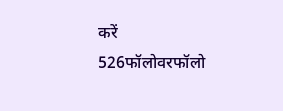करें
526फॉलोवरफॉलो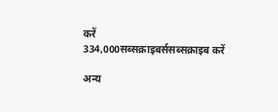करें
334,000सब्सक्राइबर्ससब्सक्राइब करें

अन्य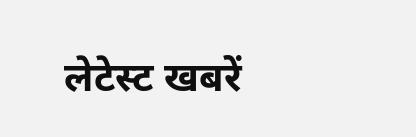लेटेस्ट खबरें